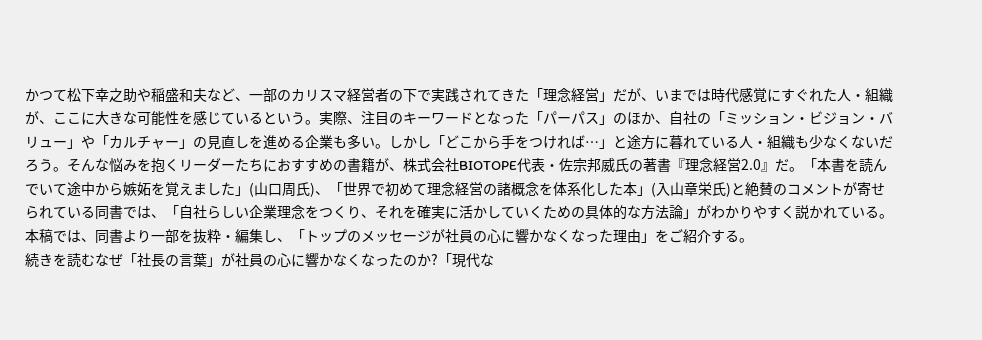かつて松下幸之助や稲盛和夫など、一部のカリスマ経営者の下で実践されてきた「理念経営」だが、いまでは時代感覚にすぐれた人・組織が、ここに大きな可能性を感じているという。実際、注目のキーワードとなった「パーパス」のほか、自社の「ミッション・ビジョン・バリュー」や「カルチャー」の見直しを進める企業も多い。しかし「どこから手をつければ…」と途方に暮れている人・組織も少なくないだろう。そんな悩みを抱くリーダーたちにおすすめの書籍が、株式会社BIOTOPE代表・佐宗邦威氏の著書『理念経営2.0』だ。「本書を読んでいて途中から嫉妬を覚えました」(山口周氏)、「世界で初めて理念経営の諸概念を体系化した本」(入山章栄氏)と絶賛のコメントが寄せられている同書では、「自社らしい企業理念をつくり、それを確実に活かしていくための具体的な方法論」がわかりやすく説かれている。本稿では、同書より一部を抜粋・編集し、「トップのメッセージが社員の心に響かなくなった理由」をご紹介する。
続きを読むなぜ「社長の言葉」が社員の心に響かなくなったのか?「現代な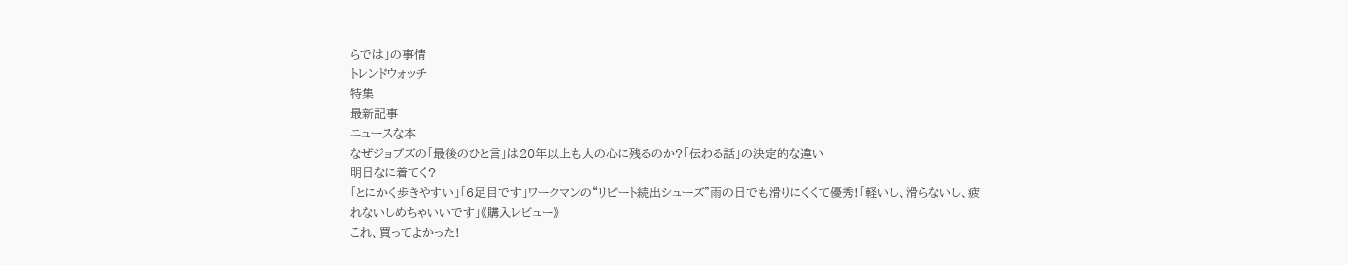らでは」の事情
トレンドウォッチ
特集
最新記事
ニュースな本
なぜジョブズの「最後のひと言」は20年以上も人の心に残るのか?「伝わる話」の決定的な違い
明日なに着てく?
「とにかく歩きやすい」「6足目です」ワークマンの“リピート続出シューズ”雨の日でも滑りにくくて優秀!「軽いし、滑らないし、疲れないしめちゃいいです」《購入レビュー》
これ、買ってよかった!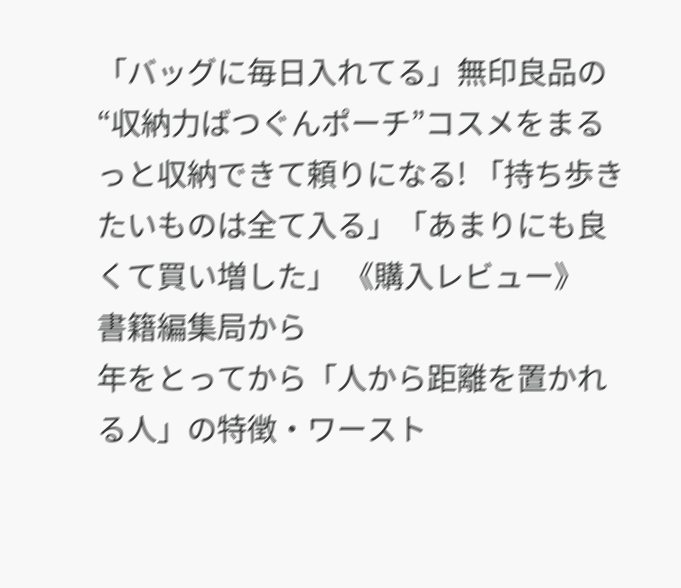「バッグに毎日入れてる」無印良品の“収納力ばつぐんポーチ”コスメをまるっと収納できて頼りになる! 「持ち歩きたいものは全て入る」「あまりにも良くて買い増した」 《購入レビュー》
書籍編集局から
年をとってから「人から距離を置かれる人」の特徴・ワースト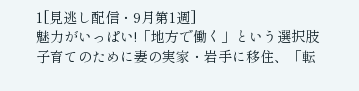1[見逃し配信・9月第1週]
魅力がいっぱい!「地方で働く」という選択肢
子育てのために妻の実家・岩手に移住、「転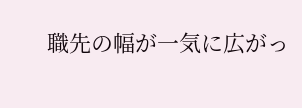職先の幅が一気に広がっ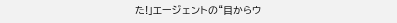た!」エージェントの“目からウ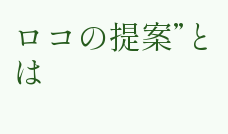ロコの提案”とは